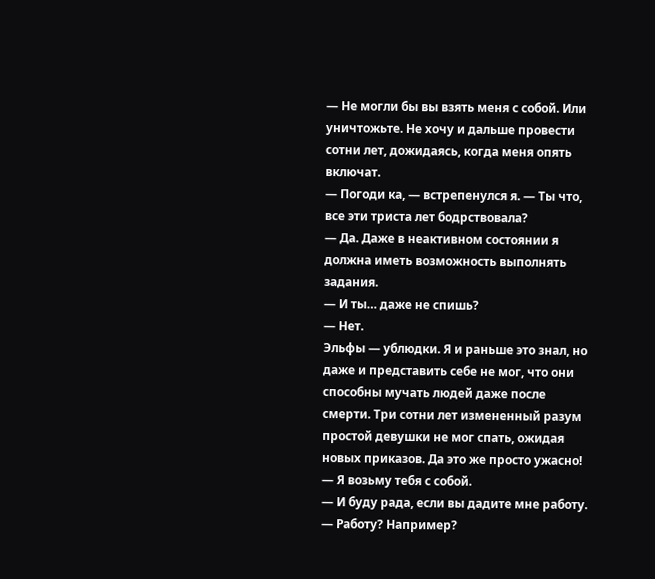— Не могли бы вы взять меня с собой. Или уничтожьте. Не хочу и дальше провести сотни лет, дожидаясь, когда меня опять включат.
— Погоди ка, — встрепенулся я. — Ты что, все эти триста лет бодрствовала?
— Да. Даже в неактивном состоянии я должна иметь возможность выполнять задания.
— И ты… даже не спишь?
— Нет.
Эльфы — ублюдки. Я и раньше это знал, но даже и представить себе не мог, что они способны мучать людей даже после смерти. Три сотни лет измененный разум простой девушки не мог спать, ожидая новых приказов. Да это же просто ужасно!
— Я возьму тебя с собой.
— И буду рада, если вы дадите мне работу.
— Работу? Например?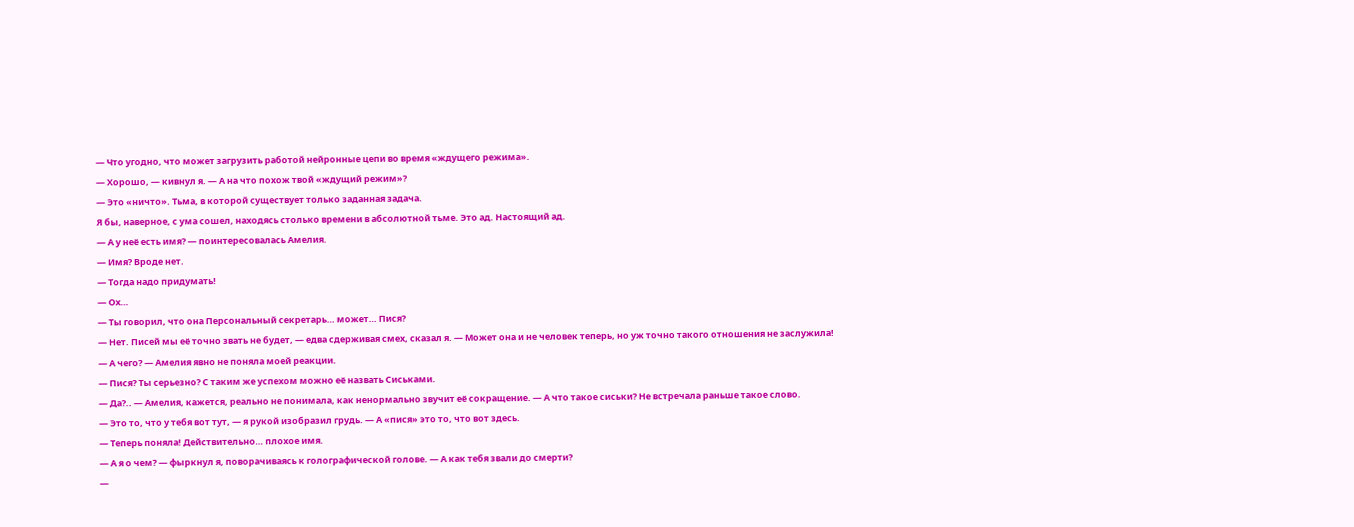— Что угодно, что может загрузить работой нейронные цепи во время «ждущего режима».
— Хорошо, — кивнул я. — А на что похож твой «ждущий режим»?
— Это «ничто». Тьма, в которой существует только заданная задача.
Я бы, наверное, с ума сошел, находясь столько времени в абсолютной тьме. Это ад. Настоящий ад.
— А у неё есть имя? — поинтересовалась Амелия.
— Имя? Вроде нет.
— Тогда надо придумать!
— Ох…
— Ты говорил, что она Персональный секретарь… может… Пися?
— Нет. Писей мы её точно звать не будет, — едва сдерживая смех, сказал я. — Может она и не человек теперь, но уж точно такого отношения не заслужила!
— А чего? — Амелия явно не поняла моей реакции.
— Пися? Ты серьезно? С таким же успехом можно её назвать Сиськами.
— Да?.. — Амелия, кажется, реально не понимала, как ненормально звучит её сокращение. — А что такое сиськи? Не встречала раньше такое слово.
— Это то, что у тебя вот тут, — я рукой изобразил грудь. — А «пися» это то, что вот здесь.
— Теперь поняла! Действительно… плохое имя.
— А я о чем? — фыркнул я, поворачиваясь к голографической голове. — А как тебя звали до смерти?
—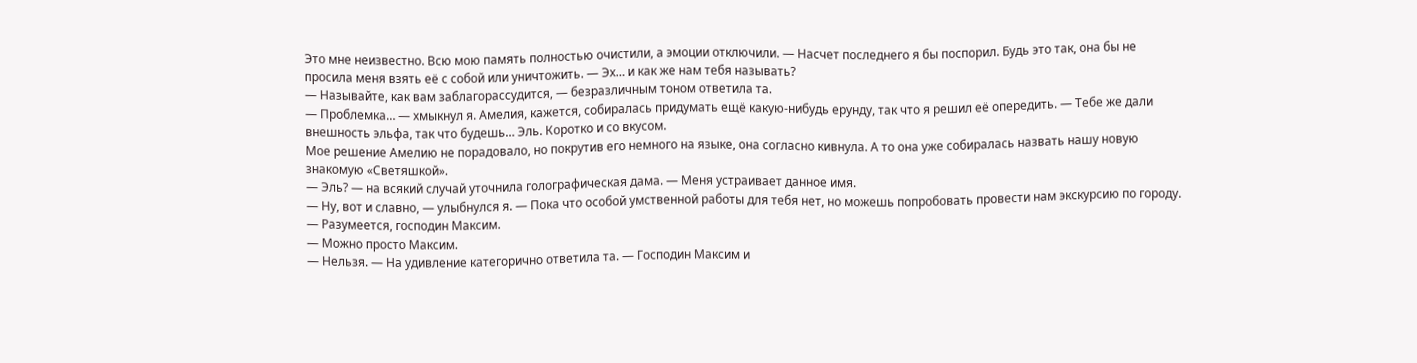Это мне неизвестно. Всю мою память полностью очистили, а эмоции отключили. — Насчет последнего я бы поспорил. Будь это так, она бы не просила меня взять её с собой или уничтожить. — Эх… и как же нам тебя называть?
— Называйте, как вам заблагорассудится, — безразличным тоном ответила та.
— Проблемка… — хмыкнул я. Амелия, кажется, собиралась придумать ещё какую-нибудь ерунду, так что я решил её опередить. — Тебе же дали внешность эльфа, так что будешь… Эль. Коротко и со вкусом.
Мое решение Амелию не порадовало, но покрутив его немного на языке, она согласно кивнула. А то она уже собиралась назвать нашу новую знакомую «Светяшкой».
— Эль? — на всякий случай уточнила голографическая дама. — Меня устраивает данное имя.
— Ну, вот и славно, — улыбнулся я. — Пока что особой умственной работы для тебя нет, но можешь попробовать провести нам экскурсию по городу.
— Разумеется, господин Максим.
— Можно просто Максим.
— Нельзя. — На удивление категорично ответила та. — Господин Максим и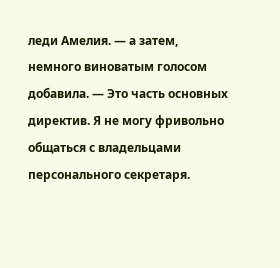леди Амелия. — а затем, немного виноватым голосом добавила. — Это часть основных директив. Я не могу фривольно общаться с владельцами персонального секретаря.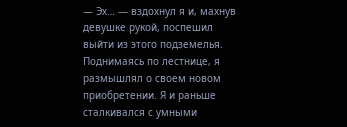— Эх… — вздохнул я и, махнув девушке рукой, поспешил выйти из этого подземелья.
Поднимаясь по лестнице, я размышлял о своем новом приобретении. Я и раньше сталкивался с умными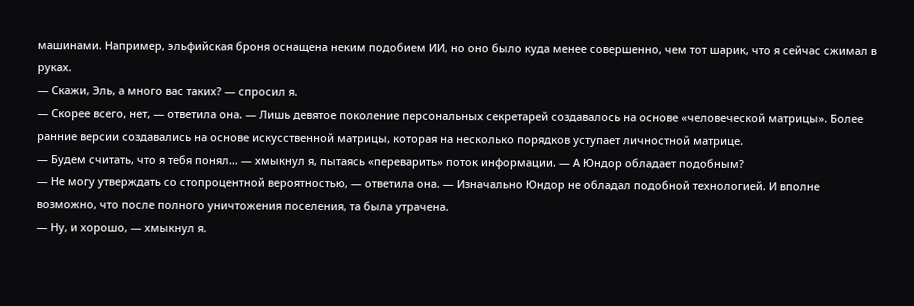машинами. Например, эльфийская броня оснащена неким подобием ИИ, но оно было куда менее совершенно, чем тот шарик, что я сейчас сжимал в руках.
— Скажи, Эль, а много вас таких? — спросил я.
— Скорее всего, нет, — ответила она. — Лишь девятое поколение персональных секретарей создавалось на основе «человеческой матрицы». Более ранние версии создавались на основе искусственной матрицы, которая на несколько порядков уступает личностной матрице.
— Будем считать, что я тебя понял… — хмыкнул я, пытаясь «переварить» поток информации. — А Юндор обладает подобным?
— Не могу утверждать со стопроцентной вероятностью, — ответила она. — Изначально Юндор не обладал подобной технологией. И вполне возможно, что после полного уничтожения поселения, та была утрачена.
— Ну, и хорошо, — хмыкнул я.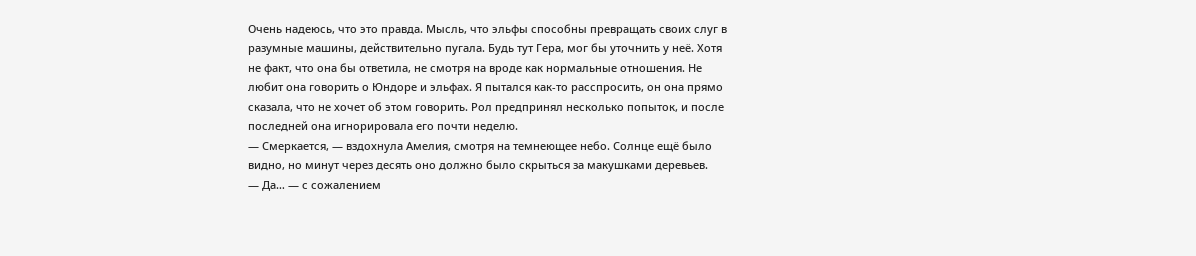Очень надеюсь, что это правда. Мысль, что эльфы способны превращать своих слуг в разумные машины, действительно пугала. Будь тут Гера, мог бы уточнить у неё. Хотя не факт, что она бы ответила, не смотря на вроде как нормальные отношения. Не любит она говорить о Юндоре и эльфах. Я пытался как-то расспросить, он она прямо сказала, что не хочет об этом говорить. Рол предпринял несколько попыток, и после последней она игнорировала его почти неделю.
— Смеркается, — вздохнула Амелия, смотря на темнеющее небо. Солнце ещё было видно, но минут через десять оно должно было скрыться за макушками деревьев.
— Да… — с сожалением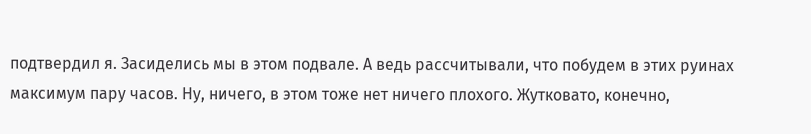подтвердил я. Засиделись мы в этом подвале. А ведь рассчитывали, что побудем в этих руинах максимум пару часов. Ну, ничего, в этом тоже нет ничего плохого. Жутковато, конечно,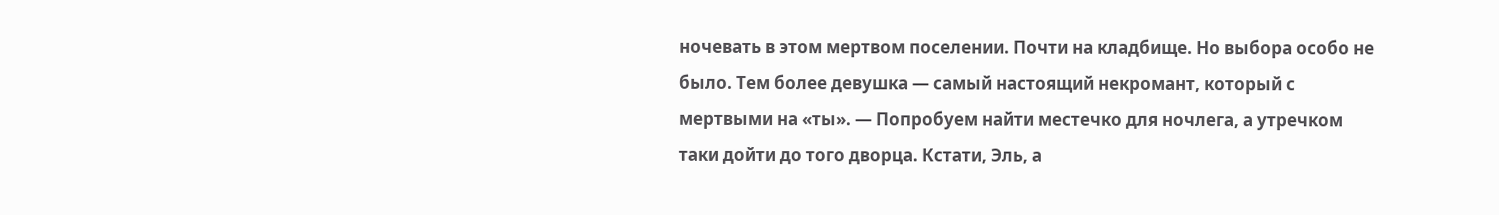ночевать в этом мертвом поселении. Почти на кладбище. Но выбора особо не было. Тем более девушка — самый настоящий некромант, который с мертвыми на «ты». — Попробуем найти местечко для ночлега, а утречком таки дойти до того дворца. Кстати, Эль, а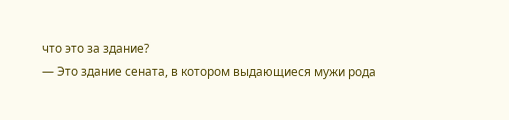что это за здание?
— Это здание сената, в котором выдающиеся мужи рода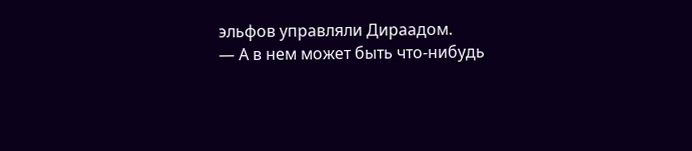эльфов управляли Дираадом.
— А в нем может быть что-нибудь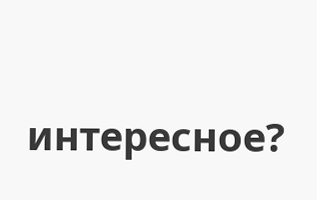интересное?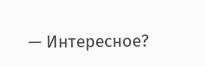— Интересное?